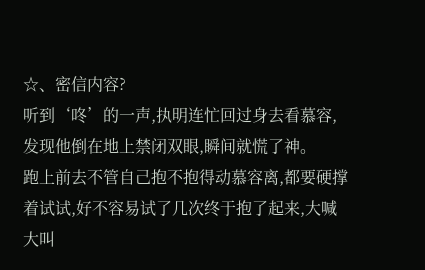☆、密信内容?
听到‘咚’的一声,执明连忙回过身去看慕容,发现他倒在地上禁闭双眼,瞬间就慌了神。
跑上前去不管自己抱不抱得动慕容离,都要硬撑着试试,好不容易试了几次终于抱了起来,大喊大叫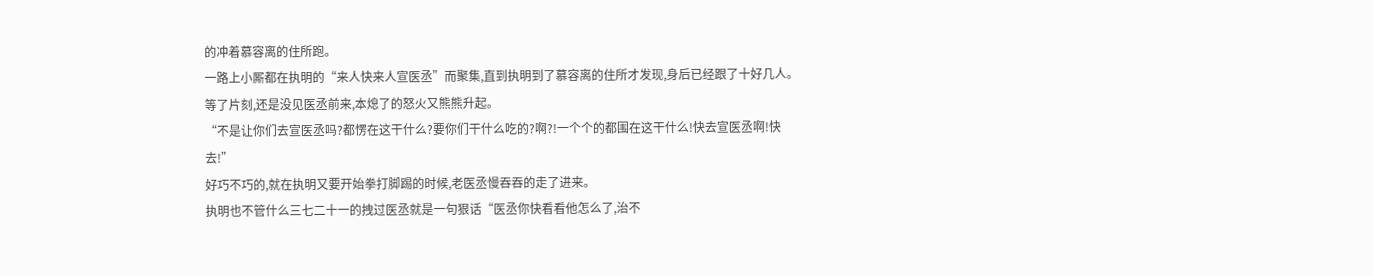的冲着慕容离的住所跑。
一路上小厮都在执明的“来人快来人宣医丞”而聚集,直到执明到了慕容离的住所才发现,身后已经跟了十好几人。
等了片刻,还是没见医丞前来,本熄了的怒火又熊熊升起。
“不是让你们去宣医丞吗?都愣在这干什么?要你们干什么吃的?啊?!一个个的都围在这干什么!快去宣医丞啊!快去!”
好巧不巧的,就在执明又要开始拳打脚踢的时候,老医丞慢吞吞的走了进来。
执明也不管什么三七二十一的拽过医丞就是一句狠话“医丞你快看看他怎么了,治不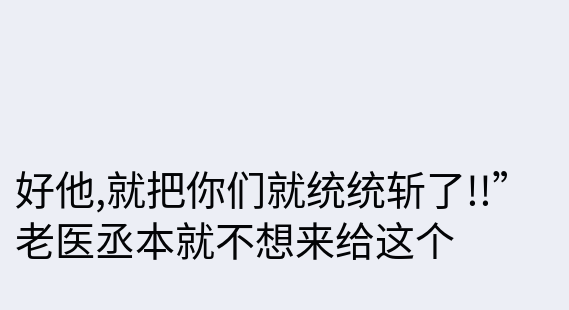好他,就把你们就统统斩了!!”
老医丞本就不想来给这个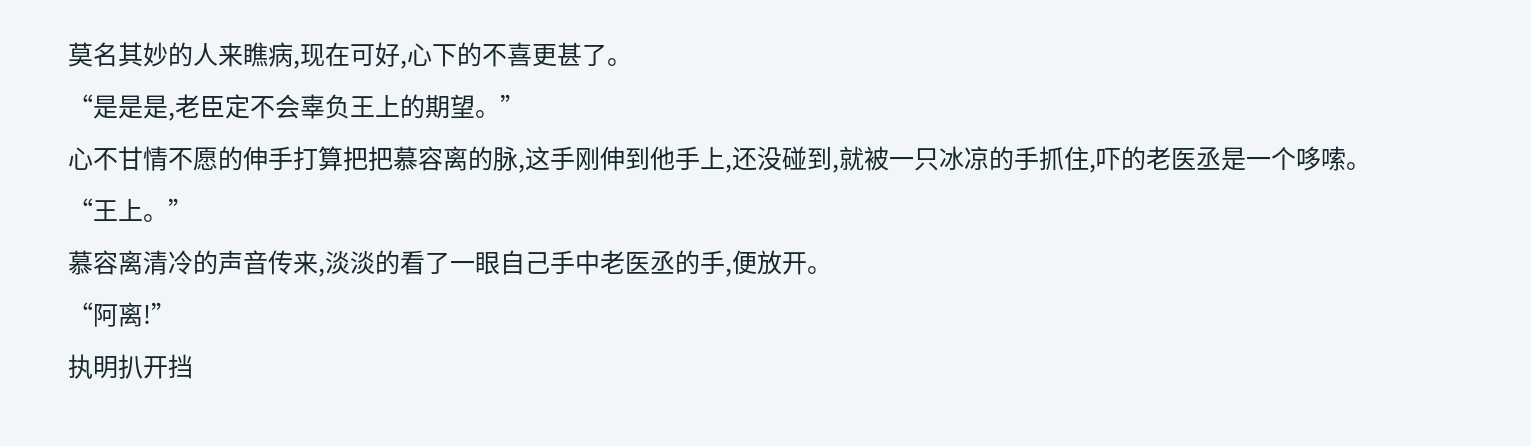莫名其妙的人来瞧病,现在可好,心下的不喜更甚了。
“是是是,老臣定不会辜负王上的期望。”
心不甘情不愿的伸手打算把把慕容离的脉,这手刚伸到他手上,还没碰到,就被一只冰凉的手抓住,吓的老医丞是一个哆嗦。
“王上。”
慕容离清冷的声音传来,淡淡的看了一眼自己手中老医丞的手,便放开。
“阿离!”
执明扒开挡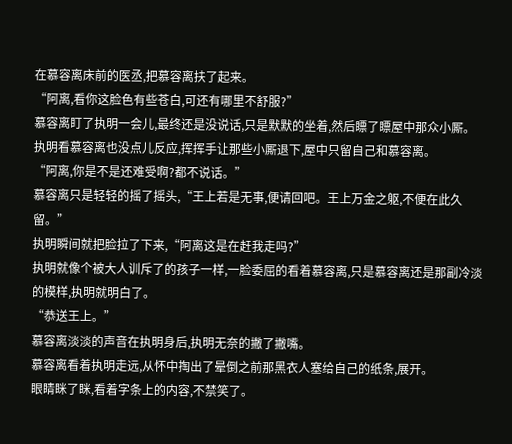在慕容离床前的医丞,把慕容离扶了起来。
“阿离,看你这脸色有些苍白,可还有哪里不舒服?”
慕容离盯了执明一会儿,最终还是没说话,只是默默的坐着,然后瞟了瞟屋中那众小厮。
执明看慕容离也没点儿反应,挥挥手让那些小厮退下,屋中只留自己和慕容离。
“阿离,你是不是还难受啊?都不说话。”
慕容离只是轻轻的摇了摇头,“王上若是无事,便请回吧。王上万金之躯,不便在此久留。”
执明瞬间就把脸拉了下来,“阿离这是在赶我走吗?”
执明就像个被大人训斥了的孩子一样,一脸委屈的看着慕容离,只是慕容离还是那副冷淡的模样,执明就明白了。
“恭送王上。”
慕容离淡淡的声音在执明身后,执明无奈的撇了撇嘴。
慕容离看着执明走远,从怀中掏出了晕倒之前那黑衣人塞给自己的纸条,展开。
眼睛眯了眯,看着字条上的内容,不禁笑了。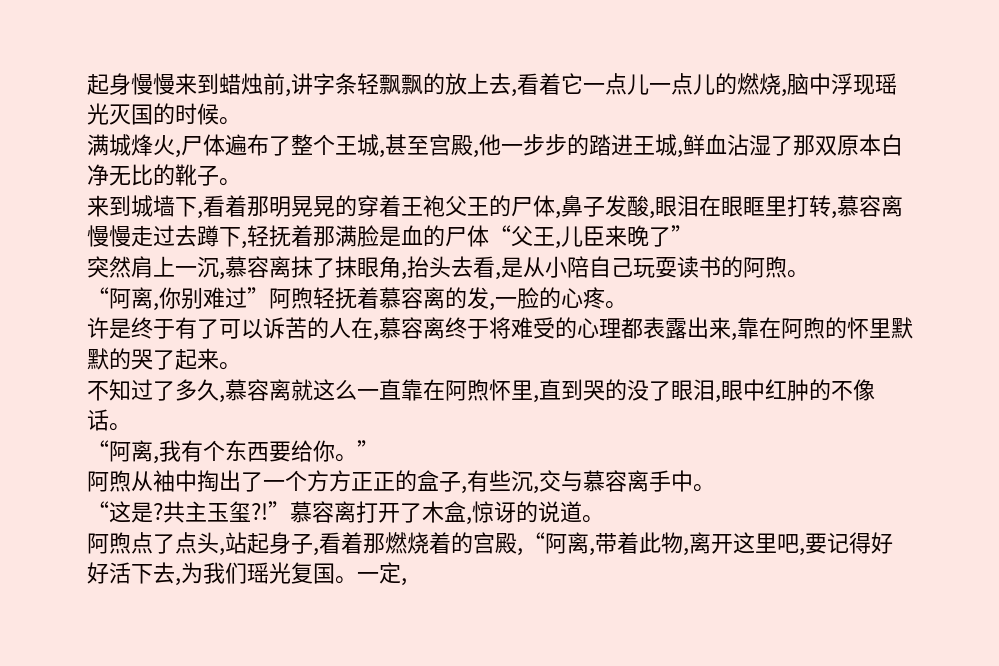起身慢慢来到蜡烛前,讲字条轻飘飘的放上去,看着它一点儿一点儿的燃烧,脑中浮现瑶光灭国的时候。
满城烽火,尸体遍布了整个王城,甚至宫殿,他一步步的踏进王城,鲜血沾湿了那双原本白净无比的靴子。
来到城墙下,看着那明晃晃的穿着王袍父王的尸体,鼻子发酸,眼泪在眼眶里打转,慕容离慢慢走过去蹲下,轻抚着那满脸是血的尸体“父王,儿臣来晚了”
突然肩上一沉,慕容离抹了抹眼角,抬头去看,是从小陪自己玩耍读书的阿煦。
“阿离,你别难过”阿煦轻抚着慕容离的发,一脸的心疼。
许是终于有了可以诉苦的人在,慕容离终于将难受的心理都表露出来,靠在阿煦的怀里默默的哭了起来。
不知过了多久,慕容离就这么一直靠在阿煦怀里,直到哭的没了眼泪,眼中红肿的不像话。
“阿离,我有个东西要给你。”
阿煦从袖中掏出了一个方方正正的盒子,有些沉,交与慕容离手中。
“这是?共主玉玺?!”慕容离打开了木盒,惊讶的说道。
阿煦点了点头,站起身子,看着那燃烧着的宫殿,“阿离,带着此物,离开这里吧,要记得好好活下去,为我们瑶光复国。一定,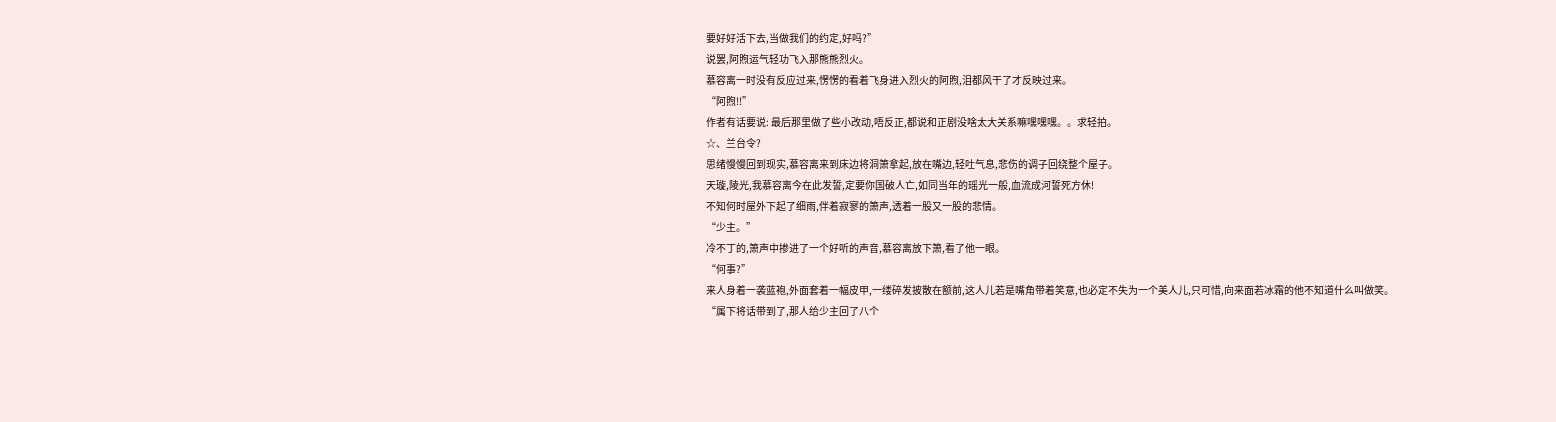要好好活下去,当做我们的约定,好吗?”
说罢,阿煦运气轻功飞入那熊熊烈火。
慕容离一时没有反应过来,愣愣的看着飞身进入烈火的阿煦,泪都风干了才反映过来。
“阿煦!!”
作者有话要说: 最后那里做了些小改动,唔反正,都说和正剧没啥太大关系嘛嘿嘿嘿。。求轻拍。
☆、兰台令?
思绪慢慢回到现实,慕容离来到床边将洞箫拿起,放在嘴边,轻吐气息,悲伤的调子回绕整个屋子。
天璇,陵光,我慕容离今在此发誓,定要你国破人亡,如同当年的瑶光一般,血流成河誓死方休!
不知何时屋外下起了细雨,伴着寂寥的箫声,透着一股又一股的悲情。
“少主。”
冷不丁的,箫声中掺进了一个好听的声音,慕容离放下箫,看了他一眼。
“何事?”
来人身着一袭蓝袍,外面套着一幅皮甲,一缕碎发披散在额前,这人儿若是嘴角带着笑意,也必定不失为一个美人儿,只可惜,向来面若冰霜的他不知道什么叫做笑。
“属下将话带到了,那人给少主回了八个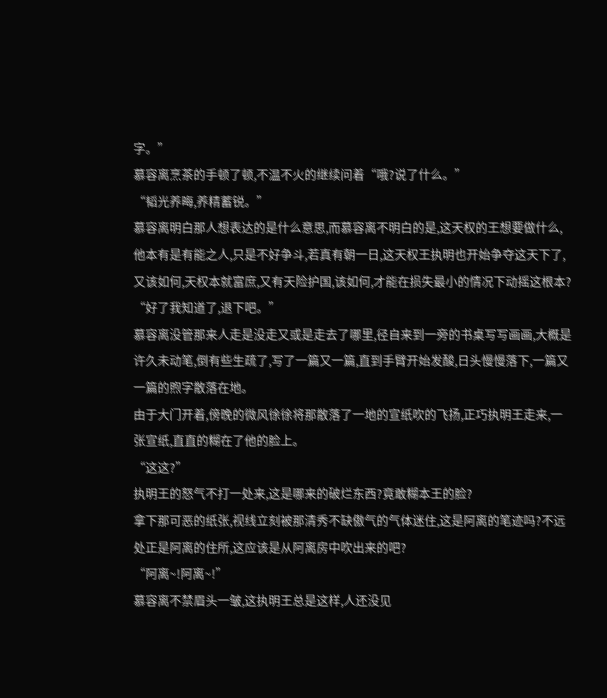字。”
慕容离烹茶的手顿了顿,不温不火的继续问着“哦?说了什么。”
“韬光养晦,养精蓄锐。”
慕容离明白那人想表达的是什么意思,而慕容离不明白的是,这天权的王想要做什么,他本有是有能之人,只是不好争斗,若真有朝一日,这天权王执明也开始争夺这天下了,又该如何,天权本就富庶,又有天险护国,该如何,才能在损失最小的情况下动摇这根本?
“好了我知道了,退下吧。”
慕容离没管那来人走是没走又或是走去了哪里,径自来到一旁的书桌写写画画,大概是许久未动笔,倒有些生疏了,写了一篇又一篇,直到手臂开始发酸,日头慢慢落下,一篇又一篇的煦字散落在地。
由于大门开着,傍晚的微风徐徐将那散落了一地的宣纸吹的飞扬,正巧执明王走来,一张宣纸,直直的糊在了他的脸上。
“这这?”
执明王的怒气不打一处来,这是哪来的破烂东西?竟敢糊本王的脸?
拿下那可恶的纸张,视线立刻被那清秀不缺傲气的气体迷住,这是阿离的笔迹吗?不远处正是阿离的住所,这应该是从阿离房中吹出来的吧?
“阿离~!阿离~!”
慕容离不禁眉头一皱,这执明王总是这样,人还没见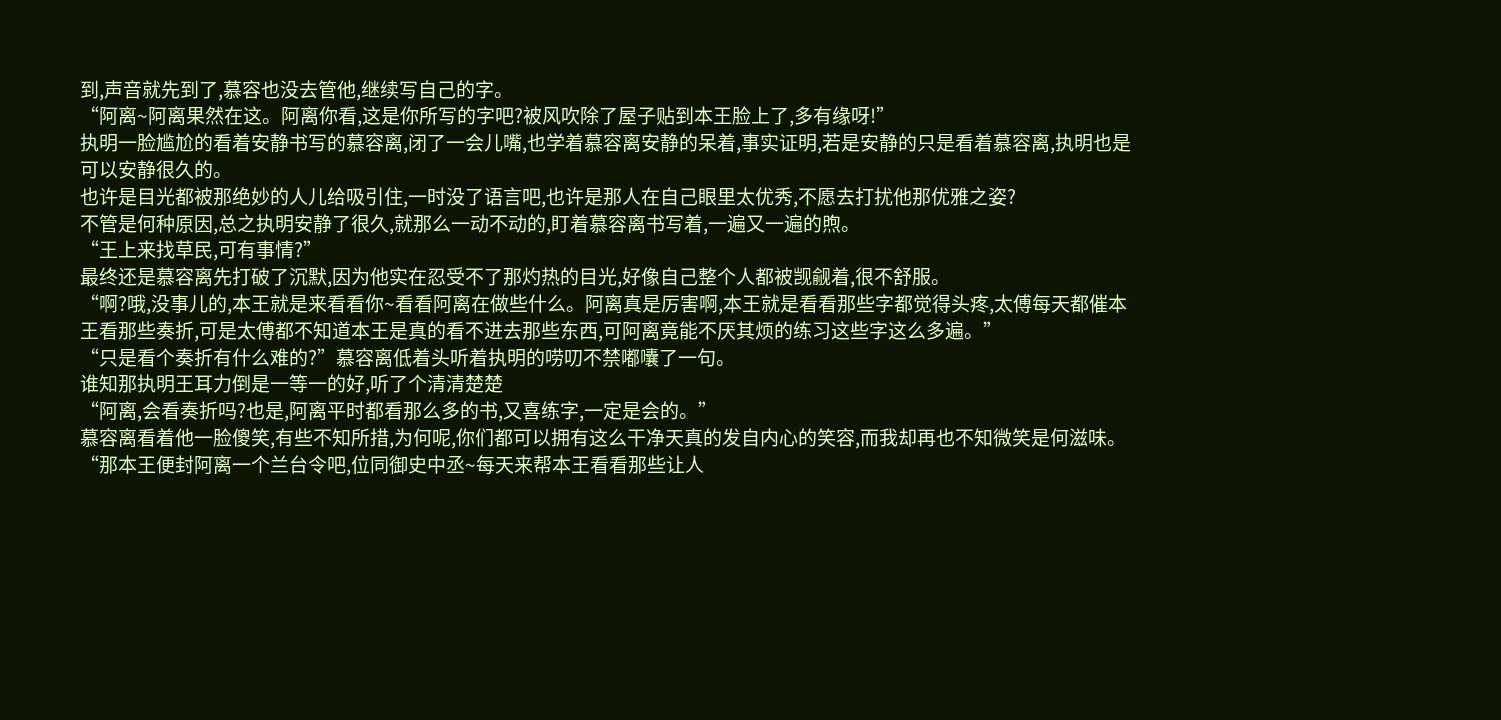到,声音就先到了,慕容也没去管他,继续写自己的字。
“阿离~阿离果然在这。阿离你看,这是你所写的字吧?被风吹除了屋子贴到本王脸上了,多有缘呀!”
执明一脸尴尬的看着安静书写的慕容离,闭了一会儿嘴,也学着慕容离安静的呆着,事实证明,若是安静的只是看着慕容离,执明也是可以安静很久的。
也许是目光都被那绝妙的人儿给吸引住,一时没了语言吧,也许是那人在自己眼里太优秀,不愿去打扰他那优雅之姿?
不管是何种原因,总之执明安静了很久,就那么一动不动的,盯着慕容离书写着,一遍又一遍的煦。
“王上来找草民,可有事情?”
最终还是慕容离先打破了沉默,因为他实在忍受不了那灼热的目光,好像自己整个人都被觊觎着,很不舒服。
“啊?哦,没事儿的,本王就是来看看你~看看阿离在做些什么。阿离真是厉害啊,本王就是看看那些字都觉得头疼,太傅每天都催本王看那些奏折,可是太傅都不知道本王是真的看不进去那些东西,可阿离竟能不厌其烦的练习这些字这么多遍。”
“只是看个奏折有什么难的?”慕容离低着头听着执明的唠叨不禁嘟囔了一句。
谁知那执明王耳力倒是一等一的好,听了个清清楚楚
“阿离,会看奏折吗?也是,阿离平时都看那么多的书,又喜练字,一定是会的。”
慕容离看着他一脸傻笑,有些不知所措,为何呢,你们都可以拥有这么干净天真的发自内心的笑容,而我却再也不知微笑是何滋味。
“那本王便封阿离一个兰台令吧,位同御史中丞~每天来帮本王看看那些让人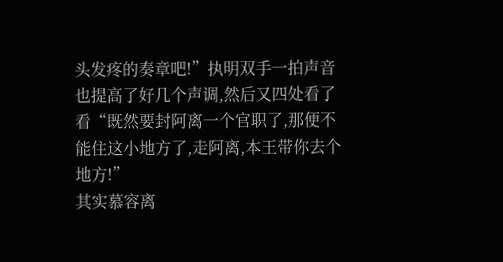头发疼的奏章吧!”执明双手一拍声音也提高了好几个声调,然后又四处看了看“既然要封阿离一个官职了,那便不能住这小地方了,走阿离,本王带你去个地方!”
其实慕容离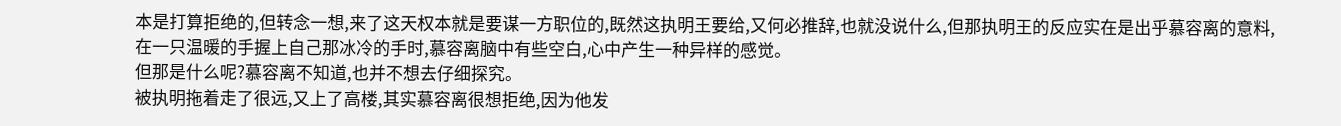本是打算拒绝的,但转念一想,来了这天权本就是要谋一方职位的,既然这执明王要给,又何必推辞,也就没说什么,但那执明王的反应实在是出乎慕容离的意料,在一只温暖的手握上自己那冰冷的手时,慕容离脑中有些空白,心中产生一种异样的感觉。
但那是什么呢?慕容离不知道,也并不想去仔细探究。
被执明拖着走了很远,又上了高楼,其实慕容离很想拒绝,因为他发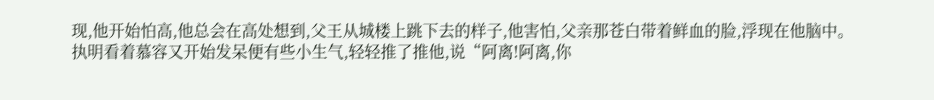现,他开始怕高,他总会在高处想到,父王从城楼上跳下去的样子,他害怕,父亲那苍白带着鲜血的脸,浮现在他脑中。
执明看着慕容又开始发呆便有些小生气,轻轻推了推他,说“阿离!阿离,你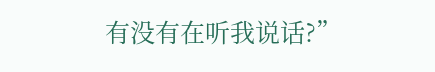有没有在听我说话?”